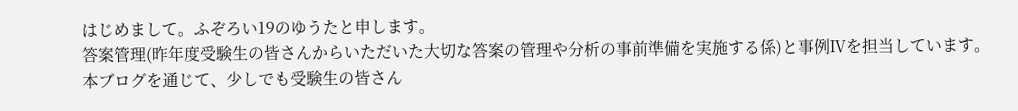はじめまして。ふぞろい19のゆうたと申します。
答案管理(昨年度受験生の皆さんからいただいた大切な答案の管理や分析の事前準備を実施する係)と事例Ⅳを担当しています。
本ブログを通じて、少しでも受験生の皆さん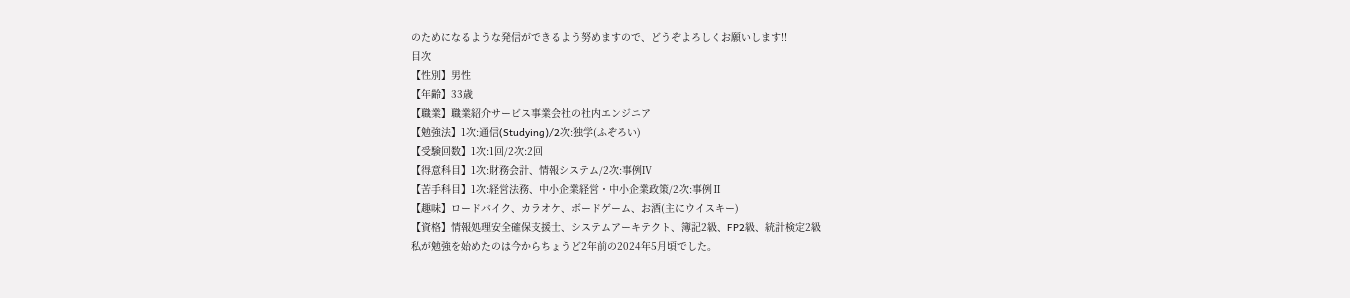のためになるような発信ができるよう努めますので、どうぞよろしくお願いします!!
目次
【性別】男性
【年齢】33歳
【職業】職業紹介サービス事業会社の社内エンジニア
【勉強法】1次:通信(Studying)/2次:独学(ふぞろい)
【受験回数】1次:1回/2次:2回
【得意科目】1次:財務会計、情報システム/2次:事例Ⅳ
【苦手科目】1次:経営法務、中小企業経営・中小企業政策/2次:事例Ⅱ
【趣味】ロードバイク、カラオケ、ボードゲーム、お酒(主にウイスキー)
【資格】情報処理安全確保支援士、システムアーキテクト、簿記2級、FP2級、統計検定2級
私が勉強を始めたのは今からちょうど2年前の2024年5月頃でした。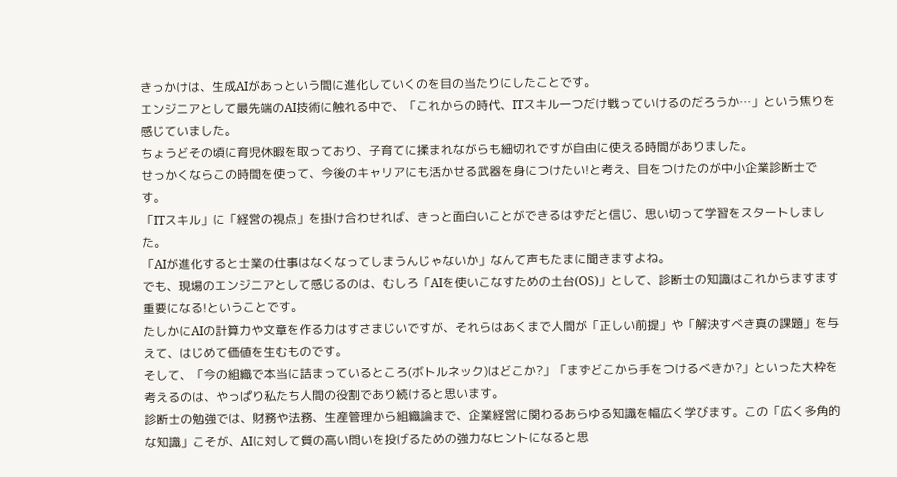きっかけは、生成AIがあっという間に進化していくのを目の当たりにしたことです。
エンジニアとして最先端のAI技術に触れる中で、「これからの時代、ITスキル一つだけ戦っていけるのだろうか…」という焦りを感じていました。
ちょうどその頃に育児休暇を取っており、子育てに揉まれながらも細切れですが自由に使える時間がありました。
せっかくならこの時間を使って、今後のキャリアにも活かせる武器を身につけたい!と考え、目をつけたのが中小企業診断士です。
「ITスキル」に「経営の視点」を掛け合わせれば、きっと面白いことができるはずだと信じ、思い切って学習をスタートしました。
「AIが進化すると士業の仕事はなくなってしまうんじゃないか」なんて声もたまに聞きますよね。
でも、現場のエンジニアとして感じるのは、むしろ「AIを使いこなすための土台(OS)」として、診断士の知識はこれからますます重要になる!ということです。
たしかにAIの計算力や文章を作る力はすさまじいですが、それらはあくまで人間が「正しい前提」や「解決すべき真の課題」を与えて、はじめて価値を生むものです。
そして、「今の組織で本当に詰まっているところ(ボトルネック)はどこか?」「まずどこから手をつけるべきか?」といった大枠を考えるのは、やっぱり私たち人間の役割であり続けると思います。
診断士の勉強では、財務や法務、生産管理から組織論まで、企業経営に関わるあらゆる知識を幅広く学びます。この「広く多角的な知識」こそが、AIに対して質の高い問いを投げるための強力なヒントになると思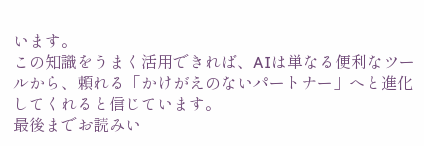います。
この知識をうまく活用できれば、AIは単なる便利なツールから、頼れる「かけがえのないパートナー」へと進化してくれると信じています。
最後までお読みい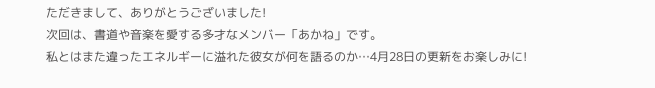ただきまして、ありがとうございました!
次回は、書道や音楽を愛する多才なメンバー「あかね」です。
私とはまた違ったエネルギーに溢れた彼女が何を語るのか…4月28日の更新をお楽しみに!